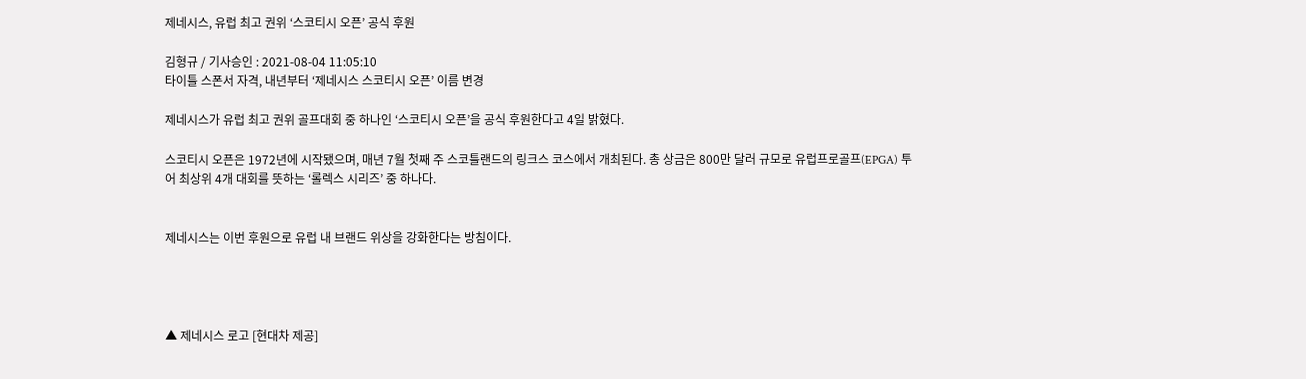제네시스, 유럽 최고 권위 ‘스코티시 오픈’ 공식 후원

김형규 / 기사승인 : 2021-08-04 11:05:10
타이틀 스폰서 자격, 내년부터 ‘제네시스 스코티시 오픈’ 이름 변경

제네시스가 유럽 최고 권위 골프대회 중 하나인 ‘스코티시 오픈’을 공식 후원한다고 4일 밝혔다.

스코티시 오픈은 1972년에 시작됐으며, 매년 7월 첫째 주 스코틀랜드의 링크스 코스에서 개최된다. 총 상금은 800만 달러 규모로 유럽프로골프(EPGA) 투어 최상위 4개 대회를 뜻하는 ‘롤렉스 시리즈’ 중 하나다.


제네시스는 이번 후원으로 유럽 내 브랜드 위상을 강화한다는 방침이다.




▲ 제네시스 로고 [현대차 제공]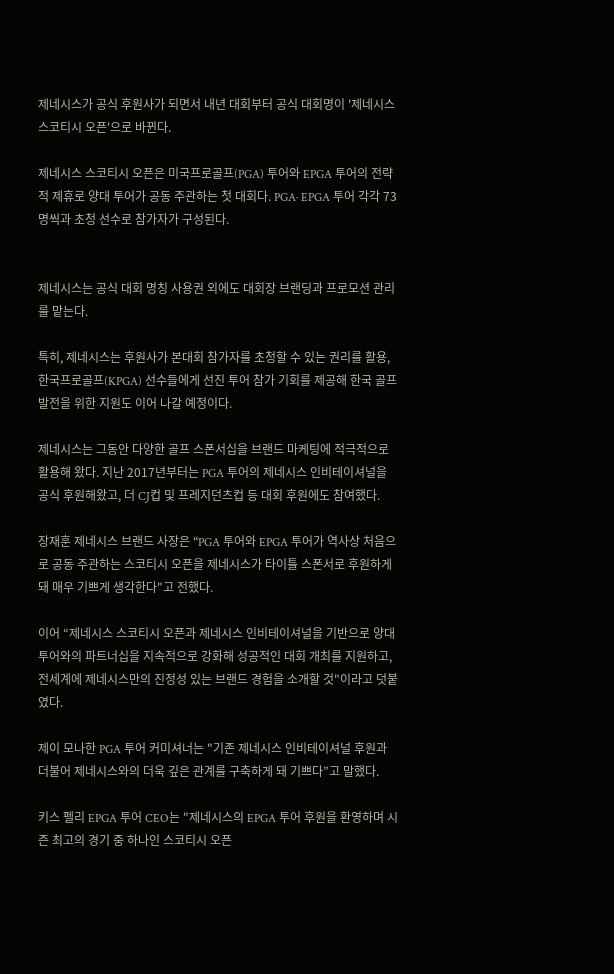제네시스가 공식 후원사가 되면서 내년 대회부터 공식 대회명이 '제네시스 스코티시 오픈'으로 바뀐다.

제네시스 스코티시 오픈은 미국프로골프(PGA) 투어와 EPGA 투어의 전략적 제휴로 양대 투어가 공동 주관하는 첫 대회다. PGA· EPGA 투어 각각 73명씩과 초청 선수로 참가자가 구성된다.


제네시스는 공식 대회 명칭 사용권 외에도 대회장 브랜딩과 프로모션 관리를 맡는다.

특히, 제네시스는 후원사가 본대회 참가자를 초청할 수 있는 권리를 활용, 한국프로골프(KPGA) 선수들에게 선진 투어 참가 기회를 제공해 한국 골프 발전을 위한 지원도 이어 나갈 예정이다.

제네시스는 그동안 다양한 골프 스폰서십을 브랜드 마케팅에 적극적으로 활용해 왔다. 지난 2017년부터는 PGA 투어의 제네시스 인비테이셔널을 공식 후원해왔고, 더 CJ컵 및 프레지던츠컵 등 대회 후원에도 참여했다.

장재훈 제네시스 브랜드 사장은 “PGA 투어와 EPGA 투어가 역사상 처음으로 공동 주관하는 스코티시 오픈을 제네시스가 타이틀 스폰서로 후원하게 돼 매우 기쁘게 생각한다"고 전했다.

이어 “제네시스 스코티시 오픈과 제네시스 인비테이셔널을 기반으로 양대 투어와의 파트너십을 지속적으로 강화해 성공적인 대회 개최를 지원하고, 전세계에 제네시스만의 진정성 있는 브랜드 경험을 소개할 것"이라고 덧붙였다.

제이 모나한 PGA 투어 커미셔너는 "기존 제네시스 인비테이셔널 후원과 더불어 제네시스와의 더욱 깊은 관계를 구축하게 돼 기쁘다”고 말했다.

키스 펠리 EPGA 투어 CEO는 "제네시스의 EPGA 투어 후원을 환영하며 시즌 최고의 경기 중 하나인 스코티시 오픈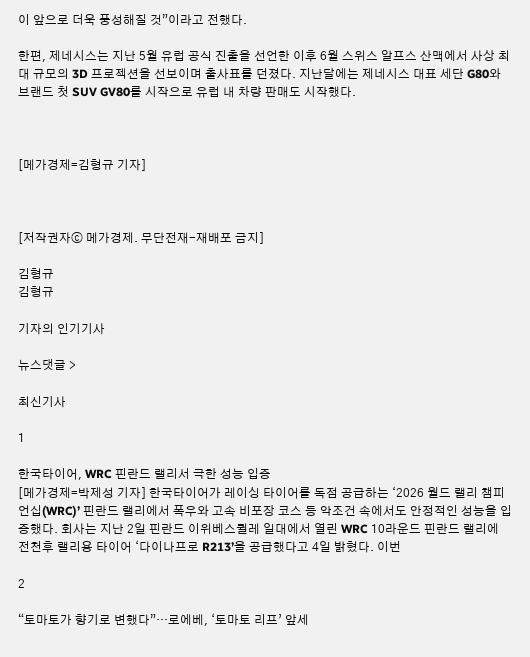이 앞으로 더욱 풍성해질 것”이라고 전했다.

한편, 제네시스는 지난 5월 유럽 공식 진출을 선언한 이후 6월 스위스 알프스 산맥에서 사상 최대 규모의 3D 프로젝션을 선보이며 출사표를 던졌다. 지난달에는 제네시스 대표 세단 G80와 브랜드 첫 SUV GV80를 시작으로 유럽 내 차량 판매도 시작했다.



[메가경제=김형규 기자]



[저작권자ⓒ 메가경제. 무단전재-재배포 금지]

김형규
김형규

기자의 인기기사

뉴스댓글 >

최신기사

1

한국타이어, WRC 핀란드 랠리서 극한 성능 입증
[메가경제=박제성 기자] 한국타이어가 레이싱 타이어를 독점 공급하는 ‘2026 월드 랠리 챔피언십(WRC)’ 핀란드 랠리에서 폭우와 고속 비포장 코스 등 악조건 속에서도 안정적인 성능을 입증했다. 회사는 지난 2일 핀란드 이위베스퀼레 일대에서 열린 WRC 10라운드 핀란드 랠리에 전천후 랠리용 타이어 ‘다이나프로 R213’을 공급했다고 4일 밝혔다. 이번

2

“토마토가 향기로 변했다”…로에베, ‘토마토 리프’ 앞세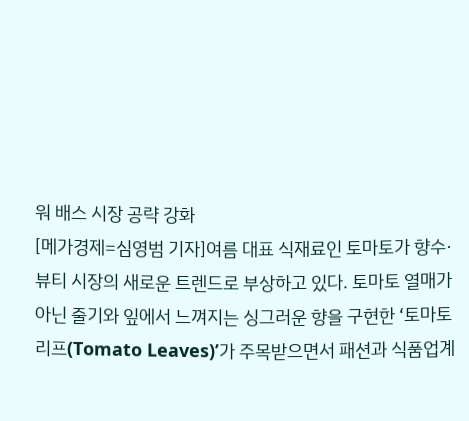워 배스 시장 공략 강화
[메가경제=심영범 기자]여름 대표 식재료인 토마토가 향수·뷰티 시장의 새로운 트렌드로 부상하고 있다. 토마토 열매가 아닌 줄기와 잎에서 느껴지는 싱그러운 향을 구현한 ‘토마토 리프(Tomato Leaves)’가 주목받으면서 패션과 식품업계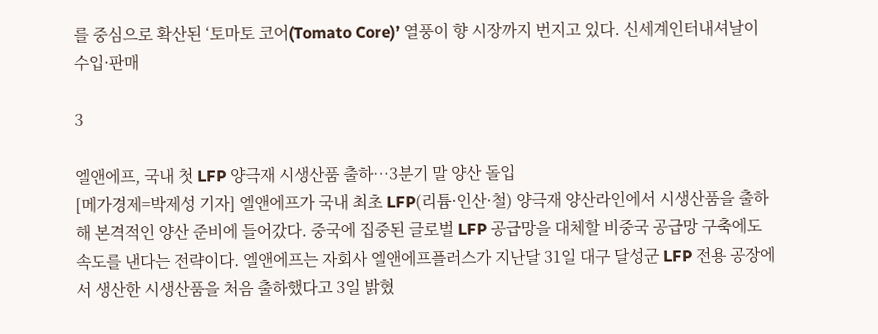를 중심으로 확산된 ‘토마토 코어(Tomato Core)’ 열풍이 향 시장까지 번지고 있다. 신세계인터내셔날이 수입·판매

3

엘앤에프, 국내 첫 LFP 양극재 시생산품 출하…3분기 말 양산 돌입
[메가경제=박제성 기자] 엘앤에프가 국내 최초 LFP(리튬·인산·철) 양극재 양산라인에서 시생산품을 출하해 본격적인 양산 준비에 들어갔다. 중국에 집중된 글로벌 LFP 공급망을 대체할 비중국 공급망 구축에도 속도를 낸다는 전략이다. 엘앤에프는 자회사 엘앤에프플러스가 지난달 31일 대구 달성군 LFP 전용 공장에서 생산한 시생산품을 처음 출하했다고 3일 밝혔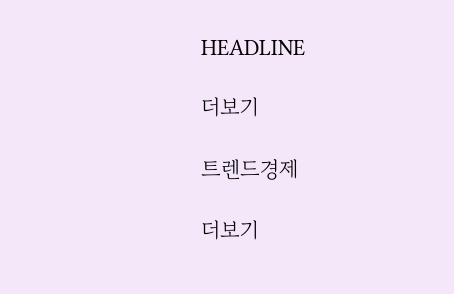HEADLINE

더보기

트렌드경제

더보기